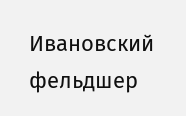Ивановский фельдшер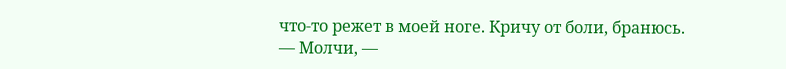что-то режет в моей ноге. Кричу от боли, бранюсь.
— Молчи, —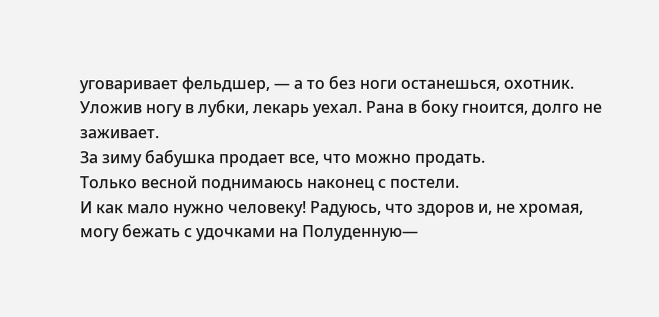уговаривает фельдшер, — а то без ноги останешься, охотник.
Уложив ногу в лубки, лекарь уехал. Рана в боку гноится, долго не заживает.
За зиму бабушка продает все, что можно продать.
Только весной поднимаюсь наконец с постели.
И как мало нужно человеку! Радуюсь, что здоров и, не хромая, могу бежать с удочками на Полуденную—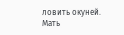ловить окуней.
Мать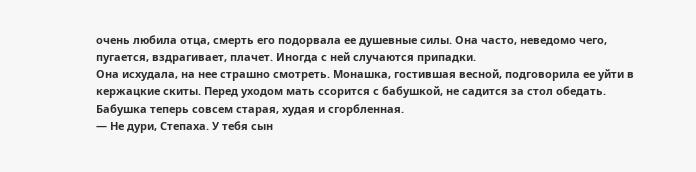очень любила отца, смерть его подорвала ее душевные силы. Она часто, неведомо чего, пугается, вздрагивает, плачет. Иногда с ней случаются припадки.
Она исхудала, на нее страшно смотреть. Монашка, гостившая весной, подговорила ее уйти в кержацкие скиты. Перед уходом мать ссорится с бабушкой, не садится за стол обедать. Бабушка теперь совсем старая, худая и сгорбленная.
— Не дури, Степаха. У тебя сын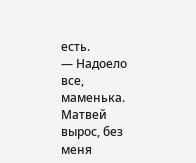есть.
— Надоело все, маменька. Матвей вырос, без меня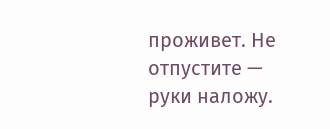проживет. Не отпустите — руки наложу.